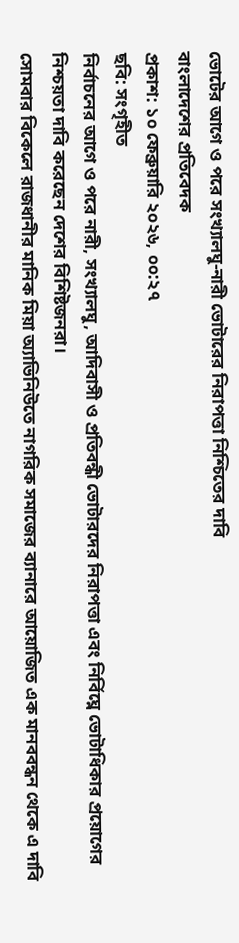ভোটের আগে ও পরে সংখ্যালঘু-নারী ভোটারের নিরাপত্তা নিশ্চিতের দাবি
বাংলাদেশের প্রতিবেদক
প্রকাশ: ১০ ফেব্রুয়ারি ২০২৬, ০০:২৭
ছবি: সংগৃহীত
নির্বাচনের আগে ও পরে নারী, সংখ্যালঘু, আদিবাসী ও প্রতিবন্ধী ভোটারদের নিরাপত্তা এবং নির্বিঘ্নে ভোটাধিকার প্রয়োগের নিশ্চয়তা দাবি করেছেন দেশের বিশিষ্টজনরা।
সোমবার বিকেলে রাজধানীর মানিক মিয়া অ্যাভিনিউতে নাগরিক সমাজের ব্যানারে আয়োজিত এক মানববন্ধন থেকে এ দাবি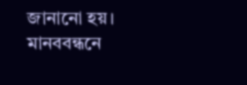জানানো হয়।
মানববন্ধনে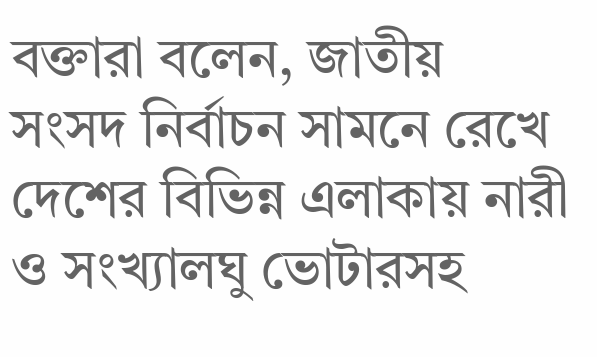বক্তারা বলেন, জাতীয় সংসদ নির্বাচন সামনে রেখে দেশের বিভিন্ন এলাকায় নারী ও সংখ্যালঘু ভোটারসহ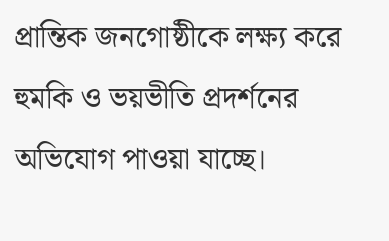প্রান্তিক জনগোষ্ঠীকে লক্ষ্য করে হুমকি ও ভয়ভীতি প্রদর্শনের অভিযোগ পাওয়া যাচ্ছে।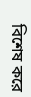বিশেষ করে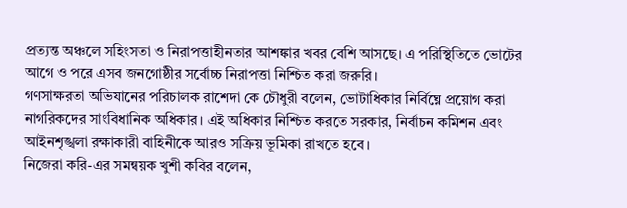প্রত্যন্ত অঞ্চলে সহিংসতা ও নিরাপত্তাহীনতার আশঙ্কার খবর বেশি আসছে। এ পরিস্থিতিতে ভোটের আগে ও পরে এসব জনগোষ্ঠীর সর্বোচ্চ নিরাপত্তা নিশ্চিত করা জরুরি।
গণসাক্ষরতা অভিযানের পরিচালক রাশেদা কে চৌধুরী বলেন, ভোটাধিকার নির্বিঘ্নে প্রয়োগ করা নাগরিকদের সাংবিধানিক অধিকার। এই অধিকার নিশ্চিত করতে সরকার, নির্বাচন কমিশন এবং আইনশৃঙ্খলা রক্ষাকারী বাহিনীকে আরও সক্রিয় ভূমিকা রাখতে হবে।
নিজেরা করি-এর সমন্বয়ক খুশী কবির বলেন,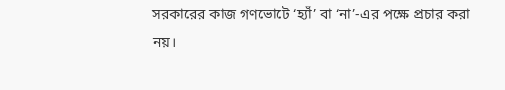সরকারের কাজ গণভোটে ‘হ্যাঁ’ বা ‘না’-এর পক্ষে প্রচার করা নয়।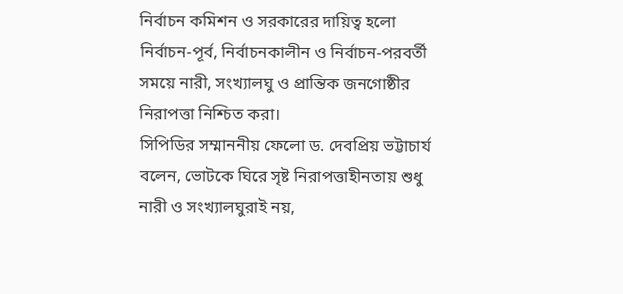নির্বাচন কমিশন ও সরকারের দায়িত্ব হলো নির্বাচন-পূর্ব, নির্বাচনকালীন ও নির্বাচন-পরবর্তী সময়ে নারী, সংখ্যালঘু ও প্রান্তিক জনগোষ্ঠীর নিরাপত্তা নিশ্চিত করা।
সিপিডির সম্মাননীয় ফেলো ড. দেবপ্রিয় ভট্টাচার্য বলেন, ভোটকে ঘিরে সৃষ্ট নিরাপত্তাহীনতায় শুধু নারী ও সংখ্যালঘুরাই নয়,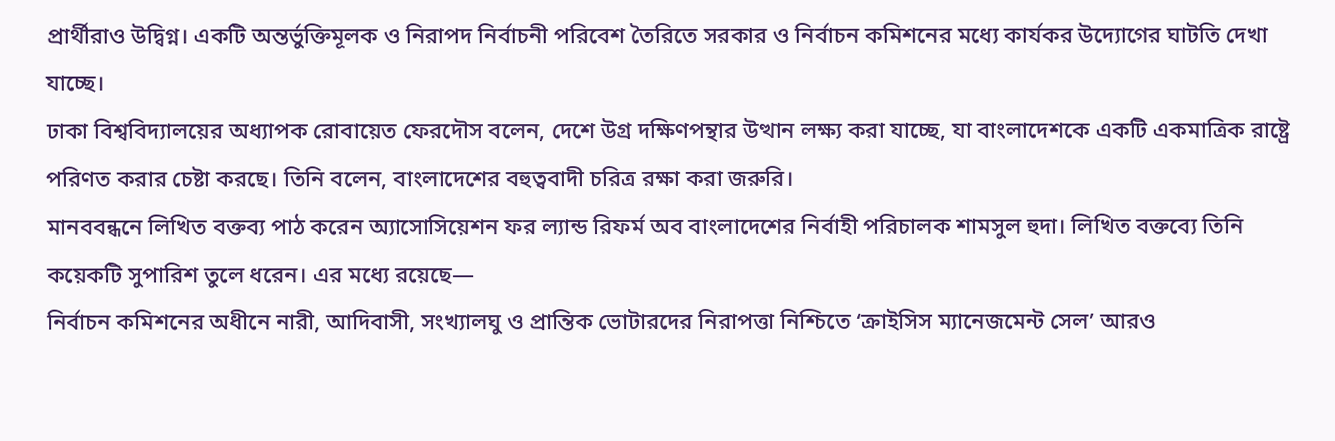প্রার্থীরাও উদ্বিগ্ন। একটি অন্তর্ভুক্তিমূলক ও নিরাপদ নির্বাচনী পরিবেশ তৈরিতে সরকার ও নির্বাচন কমিশনের মধ্যে কার্যকর উদ্যোগের ঘাটতি দেখা যাচ্ছে।
ঢাকা বিশ্ববিদ্যালয়ের অধ্যাপক রোবায়েত ফেরদৌস বলেন, দেশে উগ্র দক্ষিণপন্থার উত্থান লক্ষ্য করা যাচ্ছে, যা বাংলাদেশকে একটি একমাত্রিক রাষ্ট্রে পরিণত করার চেষ্টা করছে। তিনি বলেন, বাংলাদেশের বহুত্ববাদী চরিত্র রক্ষা করা জরুরি।
মানববন্ধনে লিখিত বক্তব্য পাঠ করেন অ্যাসোসিয়েশন ফর ল্যান্ড রিফর্ম অব বাংলাদেশের নির্বাহী পরিচালক শামসুল হুদা। লিখিত বক্তব্যে তিনি কয়েকটি সুপারিশ তুলে ধরেন। এর মধ্যে রয়েছে—
নির্বাচন কমিশনের অধীনে নারী, আদিবাসী, সংখ্যালঘু ও প্রান্তিক ভোটারদের নিরাপত্তা নিশ্চিতে ‘ক্রাইসিস ম্যানেজমেন্ট সেল’ আরও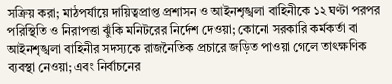সক্রিয় করা; মাঠপর্যায়ে দায়িত্বপ্রাপ্ত প্রশাসন ও আইনশৃঙ্খলা বাহিনীকে ১২ ঘণ্টা পরপর পরিস্থিতি ও নিরাপত্তা ঝুঁকি মনিটরের নির্দেশ দেওয়া; কোনো সরকারি কর্মকর্তা বা আইনশৃঙ্খলা বাহিনীর সদস্যকে রাজনৈতিক প্রচারে জড়িত পাওয়া গেলে তাৎক্ষণিক ব্যবস্থা নেওয়া; এবং নির্বাচনের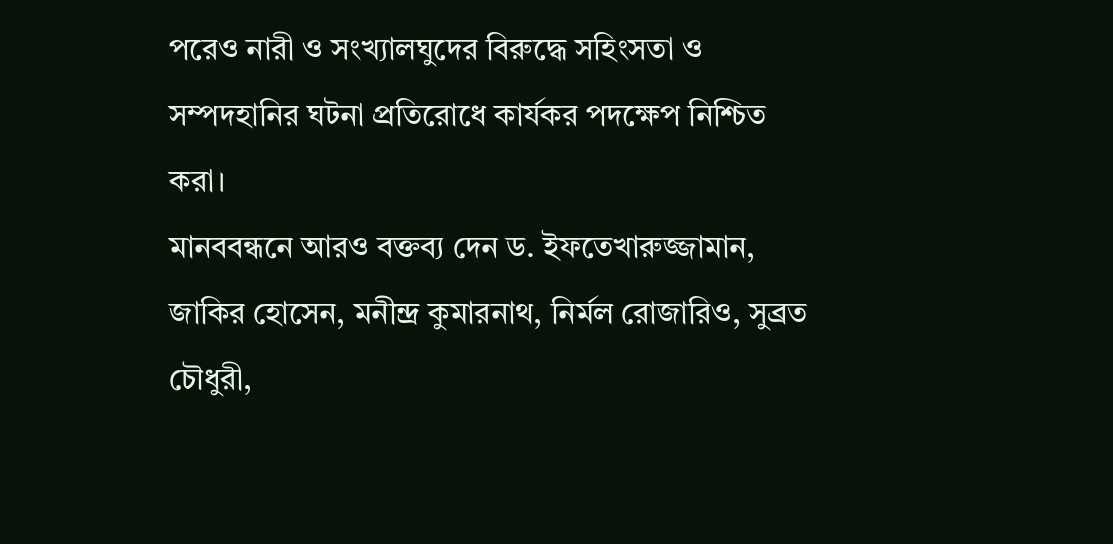পরেও নারী ও সংখ্যালঘুদের বিরুদ্ধে সহিংসতা ও সম্পদহানির ঘটনা প্রতিরোধে কার্যকর পদক্ষেপ নিশ্চিত করা।
মানববন্ধনে আরও বক্তব্য দেন ড. ইফতেখারুজ্জামান, জাকির হোসেন, মনীন্দ্র কুমারনাথ, নির্মল রোজারিও, সুব্রত চৌধুরী,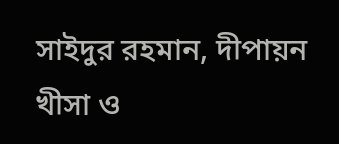সাইদুর রহমান, দীপায়ন খীসা ও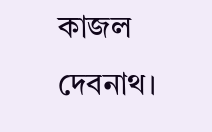কাজল দেবনাথ।